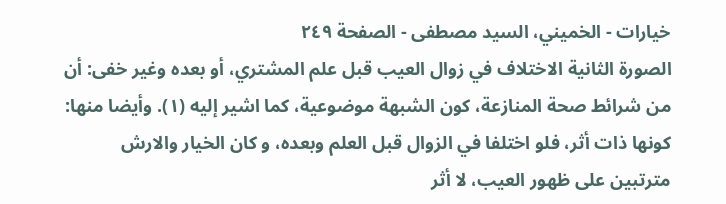خيارات - الخميني، السيد مصطفى - الصفحة ٢٤٩
الصورة الثانية الاختلاف في زوال العيب قبل علم المشتري، أو بعده وغير خفى: أن من شرائط صحة المنازعة، كون الشبهة موضوعية، كما اشير إليه (١). وأيضا منها: كونها ذات أثر، فلو اختلفا في الزوال قبل العلم وبعده، و كان الخيار والارش مترتبين على ظهور العيب، لا أثر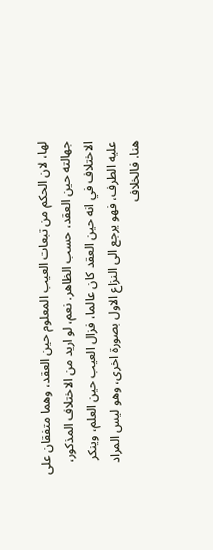لها، لان الحكم من تبعات العيب المعلوم حين العقد، وهما متفقان على جهالته حين العقد، حسب الظاهر. نعم، لو اريد من الاختلاف المذكور، الاختلاف في انه حين العقد كان عالما، فزال العيب حين العلم، وينكر عليه الطرف، فهو يرجع الى النزاع الاول بصورة اخرى، وهو ليس المراد هنا. فالخلاف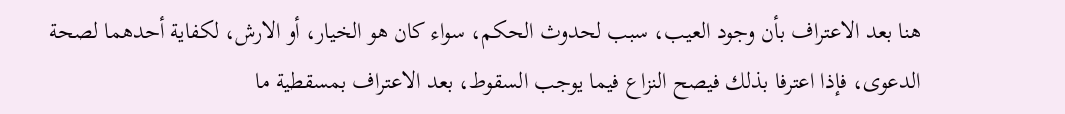هنا بعد الاعتراف بأن وجود العيب، سبب لحدوث الحكم، سواء كان هو الخيار، أو الارش، لكفاية أحدهما لصحة الدعوى، فإذا اعترفا بذلك فيصح النزاع فيما يوجب السقوط، بعد الاعتراف بمسقطية ما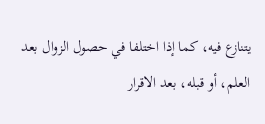يتنازع فيه، كما إذا اختلفا في حصول الزوال بعد العلم، أو قبله، بعد الاقرار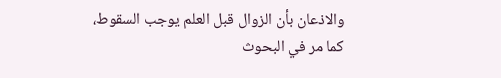والاذعان بأن الزوال قبل العلم يوجب السقوط، كما مر في البحوث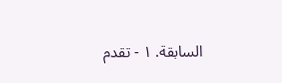السابقة. ١ - تقدم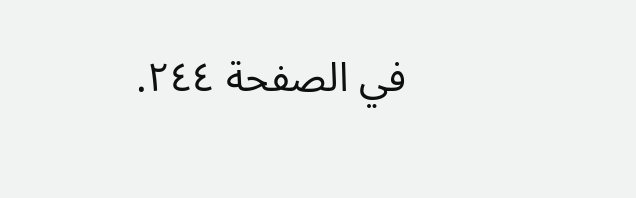في الصفحة ٢٤٤.